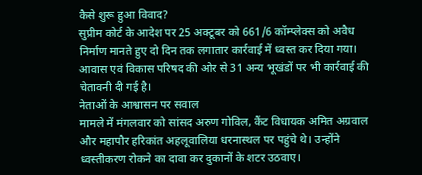कैसे शुरू हुआ विवाद?
सुप्रीम कोर्ट के आदेश पर 25 अक्टूबर को 661/6 कॉम्प्लेक्स को अवैध निर्माण मानते हुए दो दिन तक लगातार कार्रवाई में ध्वस्त कर दिया गया। आवास एवं विकास परिषद की ओर से 31 अन्य भूखंडों पर भी कार्रवाई की चेतावनी दी गई है।
नेताओं के आश्वासन पर सवाल
मामले में मंगलवार को सांसद अरुण गोविल, कैंट विधायक अमित अग्रवाल और महापौर हरिकांत अहलूवालिया धरनास्थल पर पहुंचे थे। उन्होंने ध्वस्तीकरण रोकने का दावा कर दुकानों के शटर उठवाए।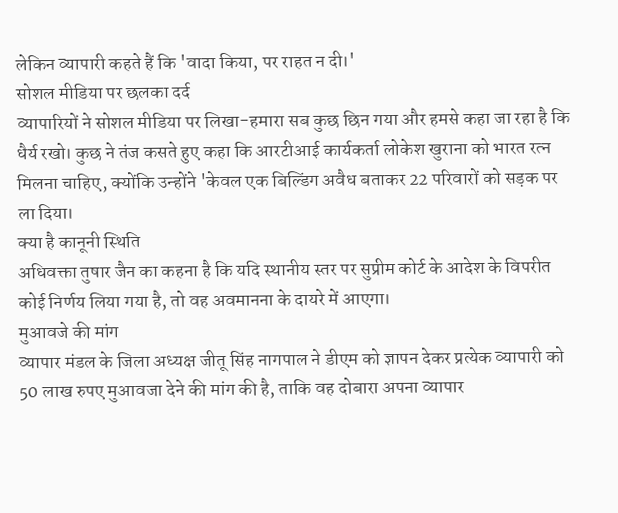लेकिन व्यापारी कहते हैं कि 'वादा किया, पर राहत न दी।'
सोशल मीडिया पर छलका दर्द
व्यापारियों ने सोशल मीडिया पर लिखा-हमारा सब कुछ छिन गया और हमसे कहा जा रहा है कि धैर्य रखो। कुछ ने तंज कसते हुए कहा कि आरटीआई कार्यकर्ता लोकेश खुराना को भारत रत्न मिलना चाहिए, क्योंकि उन्होंने 'केवल एक बिल्डिंग अवैध बताकर 22 परिवारों को सड़क पर ला दिया।
क्या है कानूनी स्थिति
अधिवक्ता तुषार जैन का कहना है कि यदि स्थानीय स्तर पर सुप्रीम कोर्ट के आदेश के विपरीत कोई निर्णय लिया गया है, तो वह अवमानना के दायरे में आएगा।
मुआवजे की मांग
व्यापार मंडल के जिला अध्यक्ष जीतू सिंह नागपाल ने डीएम को ज्ञापन देकर प्रत्येक व्यापारी को 50 लाख रुपए मुआवजा देने की मांग की है, ताकि वह दोबारा अपना व्यापार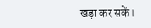खड़ा कर सकें।